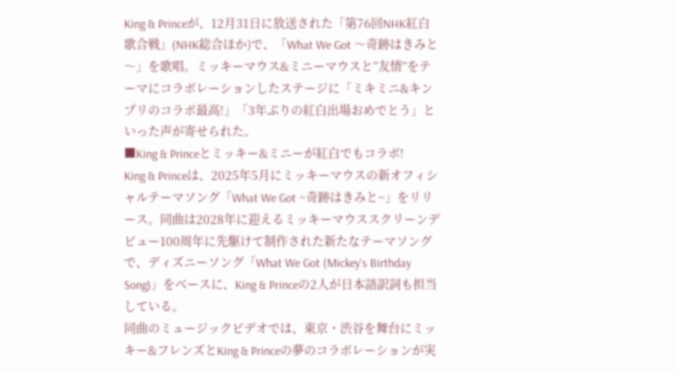King & Princeが、12月31日に放送された「第76回NHK紅白歌合戦」(NHK総合ほか)で、「What We Got 〜奇跡はきみと〜」を歌唱。ミッキーマウス&ミニーマウスと“友情”をテーマにコラボレーションしたステージに「ミキミニ&キンプリのコラボ最高!」「3年ぶりの紅白出場おめでとう」といった声が寄せられた。
■King & Princeとミッキー&ミニーが紅白でもコラボ!
King & Princeは、2025年5月にミッキーマウスの新オフィシャルテーマソング「What We Got ~奇跡はきみと~」をリリース。同曲は2028年に迎えるミッキーマウススクリーンデビュー100周年に先駆けて制作された新たなテーマソングで、ディズニーソング「What We Got (Mickey's Birthday Song)」をベースに、King & Princeの2人が日本語訳詞も担当している。
同曲のミュージックビデオでは、東京・渋谷を舞台にミッキー&フレンズとKing & Princeの夢のコラボレーションが実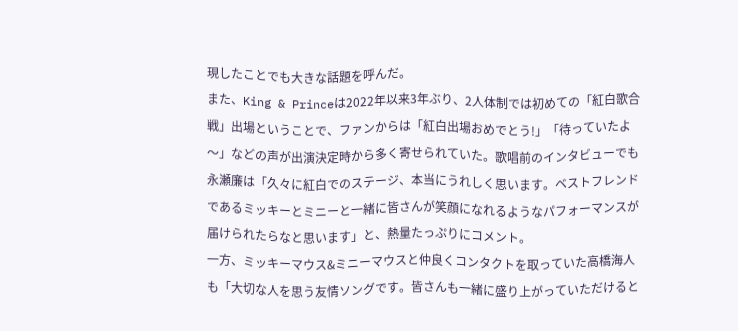現したことでも大きな話題を呼んだ。
また、King & Princeは2022年以来3年ぶり、2人体制では初めての「紅白歌合戦」出場ということで、ファンからは「紅白出場おめでとう!」「待っていたよ〜」などの声が出演決定時から多く寄せられていた。歌唱前のインタビューでも永瀬廉は「久々に紅白でのステージ、本当にうれしく思います。ベストフレンドであるミッキーとミニーと一緒に皆さんが笑顔になれるようなパフォーマンスが届けられたらなと思います」と、熱量たっぷりにコメント。
一方、ミッキーマウス&ミニーマウスと仲良くコンタクトを取っていた高橋海人も「大切な人を思う友情ソングです。皆さんも一緒に盛り上がっていただけると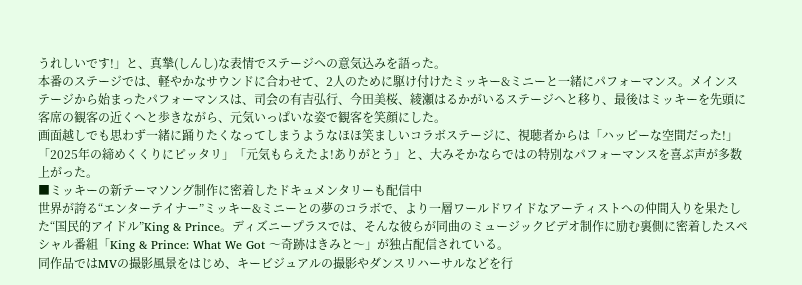うれしいです!」と、真摯(しんし)な表情でステージへの意気込みを語った。
本番のステージでは、軽やかなサウンドに合わせて、2人のために駆け付けたミッキー&ミニーと一緒にパフォーマンス。メインステージから始まったパフォーマンスは、司会の有吉弘行、今田美桜、綾瀬はるかがいるステージへと移り、最後はミッキーを先頭に客席の観客の近くへと歩きながら、元気いっぱいな姿で観客を笑顔にした。
画面越しでも思わず一緒に踊りたくなってしまうようなほほ笑ましいコラボステージに、視聴者からは「ハッピーな空間だった!」「2025年の締めくくりにピッタリ」「元気もらえたよ!ありがとう」と、大みそかならではの特別なパフォーマンスを喜ぶ声が多数上がった。
■ミッキーの新テーマソング制作に密着したドキュメンタリーも配信中
世界が誇る“エンターテイナー”ミッキー&ミニーとの夢のコラボで、より一層ワールドワイドなアーティストへの仲間入りを果たした“国民的アイドル”King & Prince。ディズニープラスでは、そんな彼らが同曲のミュージックビデオ制作に励む裏側に密着したスペシャル番組「King & Prince: What We Got 〜奇跡はきみと〜」が独占配信されている。
同作品ではMVの撮影風景をはじめ、キービジュアルの撮影やダンスリハーサルなどを行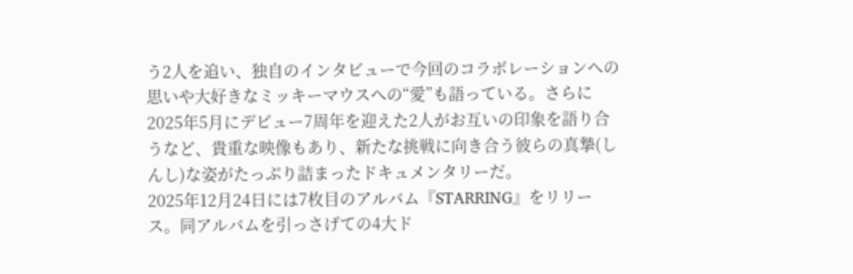う2人を追い、独自のインタビューで今回のコラボレーションへの思いや大好きなミッキーマウスへの“愛”も語っている。さらに2025年5月にデビュー7周年を迎えた2人がお互いの印象を語り合うなど、貴重な映像もあり、新たな挑戦に向き合う彼らの真摯(しんし)な姿がたっぷり詰まったドキュメンタリーだ。
2025年12月24日には7枚目のアルバム『STARRING』をリリース。同アルバムを引っさげての4大ド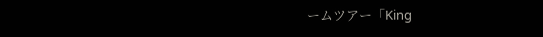ームツアー「King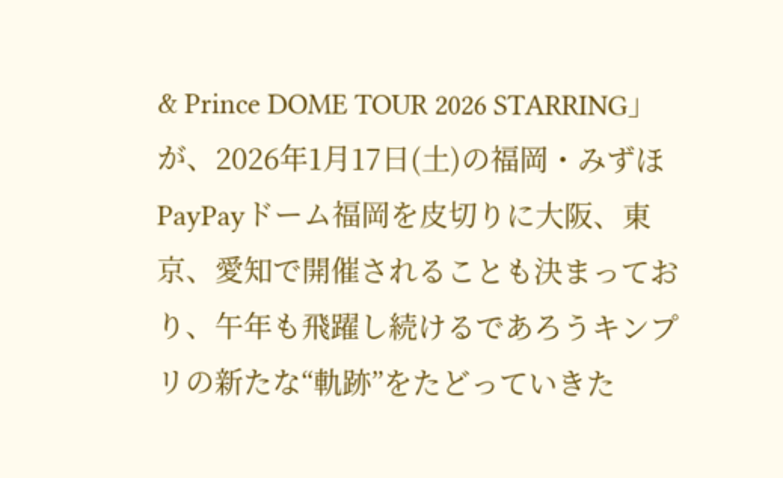& Prince DOME TOUR 2026 STARRING」が、2026年1月17日(土)の福岡・みずほPayPayドーム福岡を皮切りに大阪、東京、愛知で開催されることも決まっており、午年も飛躍し続けるであろうキンプリの新たな“軌跡”をたどっていきた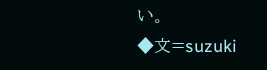い。
◆文=suzuki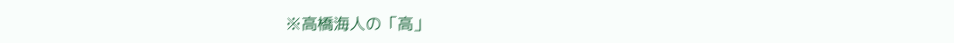※高橋海人の「高」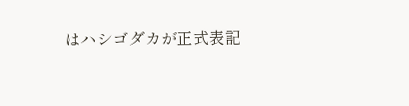はハシゴダカが正式表記